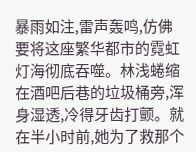暴雨如注,雷声轰鸣,仿佛要将这座繁华都市的霓虹灯海彻底吞噬。林浅蜷缩在酒吧后巷的垃圾桶旁,浑身湿透,冷得牙齿打颤。就在半小时前,她为了救那个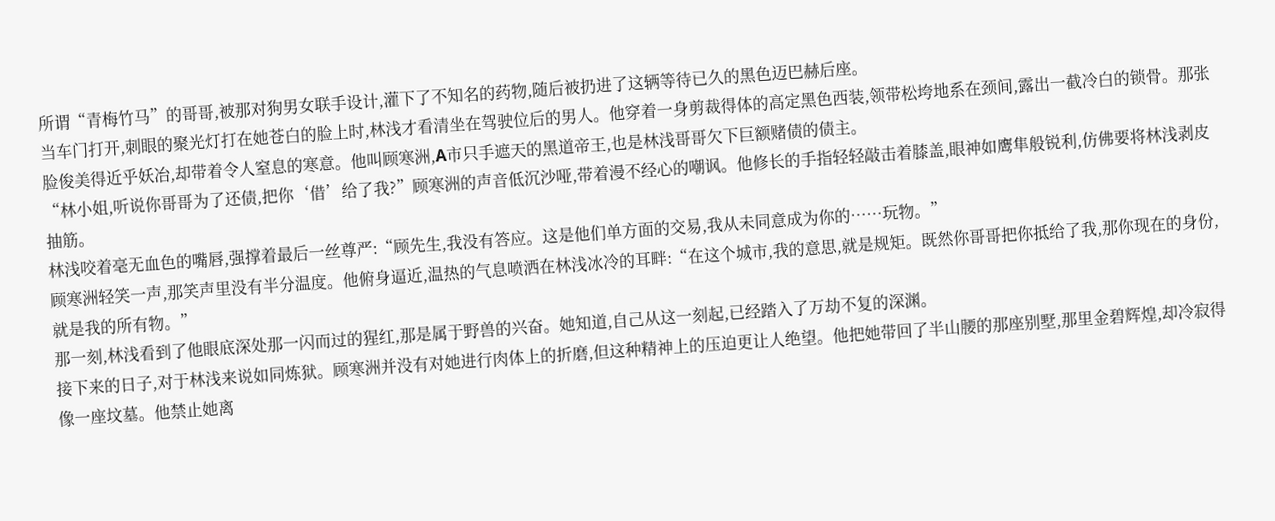所谓“青梅竹马”的哥哥,被那对狗男女联手设计,灌下了不知名的药物,随后被扔进了这辆等待已久的黑色迈巴赫后座。
当车门打开,刺眼的聚光灯打在她苍白的脸上时,林浅才看清坐在驾驶位后的男人。他穿着一身剪裁得体的高定黑色西装,领带松垮地系在颈间,露出一截冷白的锁骨。那张脸俊美得近乎妖冶,却带着令人窒息的寒意。他叫顾寒洲,A市只手遮天的黑道帝王,也是林浅哥哥欠下巨额赌债的债主。
“林小姐,听说你哥哥为了还债,把你‘借’给了我?”顾寒洲的声音低沉沙哑,带着漫不经心的嘲讽。他修长的手指轻轻敲击着膝盖,眼神如鹰隼般锐利,仿佛要将林浅剥皮抽筋。
林浅咬着毫无血色的嘴唇,强撑着最后一丝尊严:“顾先生,我没有答应。这是他们单方面的交易,我从未同意成为你的……玩物。”
顾寒洲轻笑一声,那笑声里没有半分温度。他俯身逼近,温热的气息喷洒在林浅冰冷的耳畔:“在这个城市,我的意思,就是规矩。既然你哥哥把你抵给了我,那你现在的身份,就是我的所有物。”
那一刻,林浅看到了他眼底深处那一闪而过的猩红,那是属于野兽的兴奋。她知道,自己从这一刻起,已经踏入了万劫不复的深渊。
接下来的日子,对于林浅来说如同炼狱。顾寒洲并没有对她进行肉体上的折磨,但这种精神上的压迫更让人绝望。他把她带回了半山腰的那座别墅,那里金碧辉煌,却冷寂得像一座坟墓。他禁止她离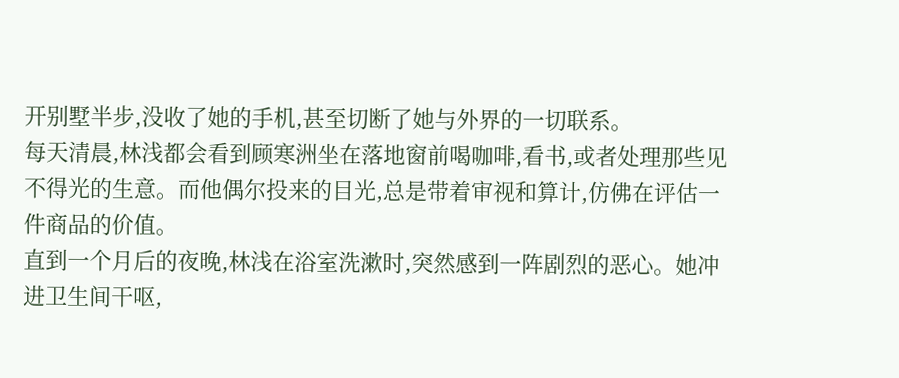开别墅半步,没收了她的手机,甚至切断了她与外界的一切联系。
每天清晨,林浅都会看到顾寒洲坐在落地窗前喝咖啡,看书,或者处理那些见不得光的生意。而他偶尔投来的目光,总是带着审视和算计,仿佛在评估一件商品的价值。
直到一个月后的夜晚,林浅在浴室洗漱时,突然感到一阵剧烈的恶心。她冲进卫生间干呕,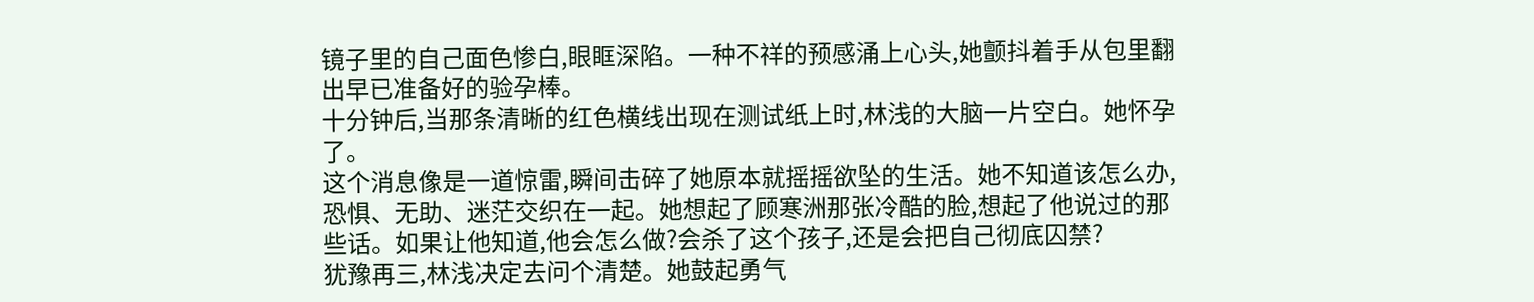镜子里的自己面色惨白,眼眶深陷。一种不祥的预感涌上心头,她颤抖着手从包里翻出早已准备好的验孕棒。
十分钟后,当那条清晰的红色横线出现在测试纸上时,林浅的大脑一片空白。她怀孕了。
这个消息像是一道惊雷,瞬间击碎了她原本就摇摇欲坠的生活。她不知道该怎么办,恐惧、无助、迷茫交织在一起。她想起了顾寒洲那张冷酷的脸,想起了他说过的那些话。如果让他知道,他会怎么做?会杀了这个孩子,还是会把自己彻底囚禁?
犹豫再三,林浅决定去问个清楚。她鼓起勇气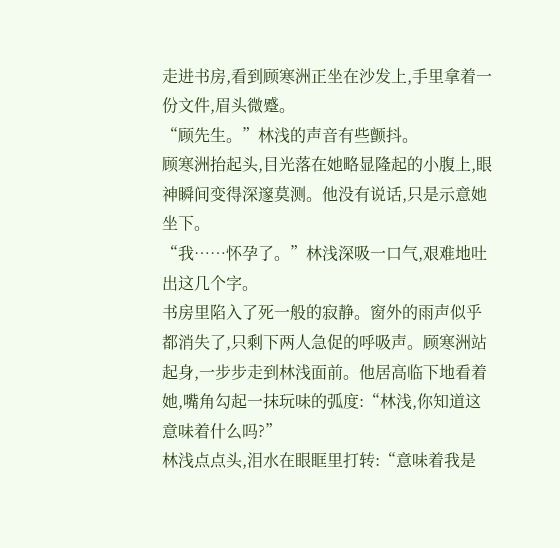走进书房,看到顾寒洲正坐在沙发上,手里拿着一份文件,眉头微蹙。
“顾先生。”林浅的声音有些颤抖。
顾寒洲抬起头,目光落在她略显隆起的小腹上,眼神瞬间变得深邃莫测。他没有说话,只是示意她坐下。
“我……怀孕了。”林浅深吸一口气,艰难地吐出这几个字。
书房里陷入了死一般的寂静。窗外的雨声似乎都消失了,只剩下两人急促的呼吸声。顾寒洲站起身,一步步走到林浅面前。他居高临下地看着她,嘴角勾起一抹玩味的弧度:“林浅,你知道这意味着什么吗?”
林浅点点头,泪水在眼眶里打转:“意味着我是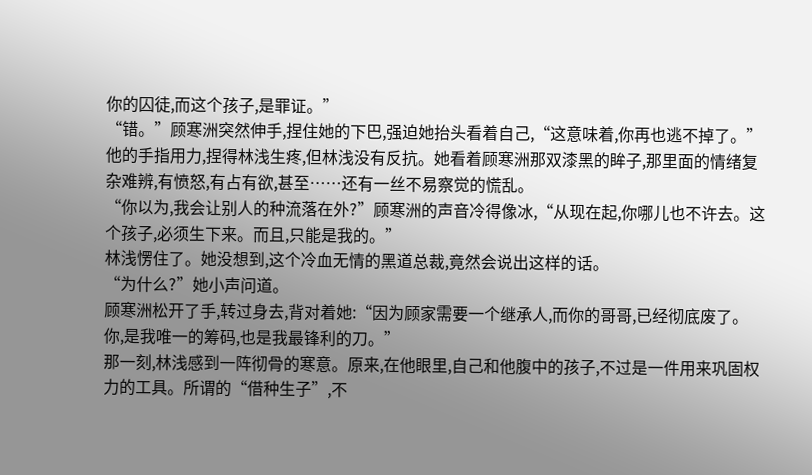你的囚徒,而这个孩子,是罪证。”
“错。”顾寒洲突然伸手,捏住她的下巴,强迫她抬头看着自己,“这意味着,你再也逃不掉了。”
他的手指用力,捏得林浅生疼,但林浅没有反抗。她看着顾寒洲那双漆黑的眸子,那里面的情绪复杂难辨,有愤怒,有占有欲,甚至……还有一丝不易察觉的慌乱。
“你以为,我会让别人的种流落在外?”顾寒洲的声音冷得像冰,“从现在起,你哪儿也不许去。这个孩子,必须生下来。而且,只能是我的。”
林浅愣住了。她没想到,这个冷血无情的黑道总裁,竟然会说出这样的话。
“为什么?”她小声问道。
顾寒洲松开了手,转过身去,背对着她:“因为顾家需要一个继承人,而你的哥哥,已经彻底废了。你,是我唯一的筹码,也是我最锋利的刀。”
那一刻,林浅感到一阵彻骨的寒意。原来,在他眼里,自己和他腹中的孩子,不过是一件用来巩固权力的工具。所谓的“借种生子”,不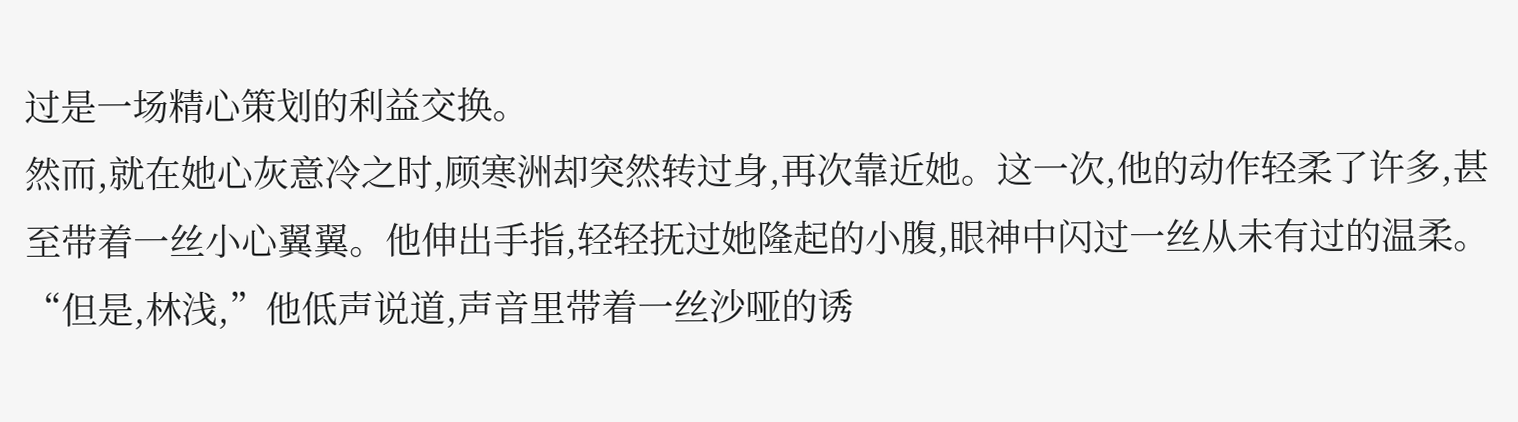过是一场精心策划的利益交换。
然而,就在她心灰意冷之时,顾寒洲却突然转过身,再次靠近她。这一次,他的动作轻柔了许多,甚至带着一丝小心翼翼。他伸出手指,轻轻抚过她隆起的小腹,眼神中闪过一丝从未有过的温柔。
“但是,林浅,”他低声说道,声音里带着一丝沙哑的诱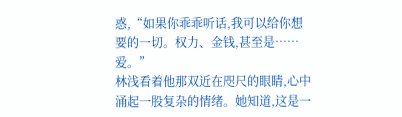惑,“如果你乖乖听话,我可以给你想要的一切。权力、金钱,甚至是……爱。”
林浅看着他那双近在咫尺的眼睛,心中涌起一股复杂的情绪。她知道,这是一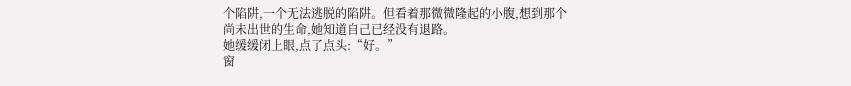个陷阱,一个无法逃脱的陷阱。但看着那微微隆起的小腹,想到那个尚未出世的生命,她知道自己已经没有退路。
她缓缓闭上眼,点了点头:“好。”
窗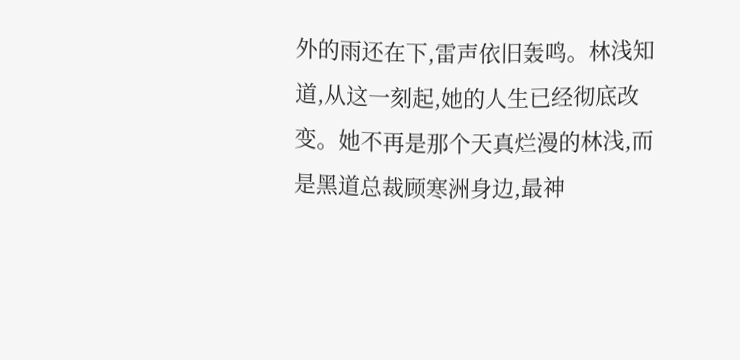外的雨还在下,雷声依旧轰鸣。林浅知道,从这一刻起,她的人生已经彻底改变。她不再是那个天真烂漫的林浅,而是黑道总裁顾寒洲身边,最神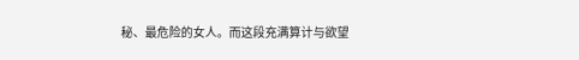秘、最危险的女人。而这段充满算计与欲望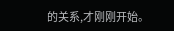的关系,才刚刚开始。